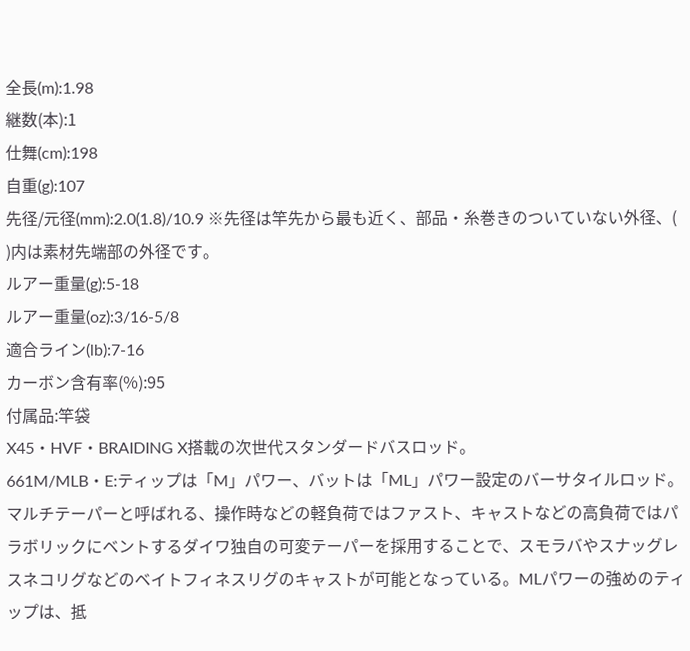全長(m):1.98
継数(本):1
仕舞(cm):198
自重(g):107
先径/元径(mm):2.0(1.8)/10.9 ※先径は竿先から最も近く、部品・糸巻きのついていない外径、( )内は素材先端部の外径です。
ルアー重量(g):5-18
ルアー重量(oz):3/16-5/8
適合ライン(lb):7-16
カーボン含有率(%):95
付属品:竿袋
X45・HVF・BRAIDING X搭載の次世代スタンダードバスロッド。
661M/MLB・E:ティップは「M」パワー、バットは「ML」パワー設定のバーサタイルロッド。マルチテーパーと呼ばれる、操作時などの軽負荷ではファスト、キャストなどの高負荷ではパラボリックにベントするダイワ独自の可変テーパーを採用することで、スモラバやスナッグレスネコリグなどのベイトフィネスリグのキャストが可能となっている。MLパワーの強めのティップは、抵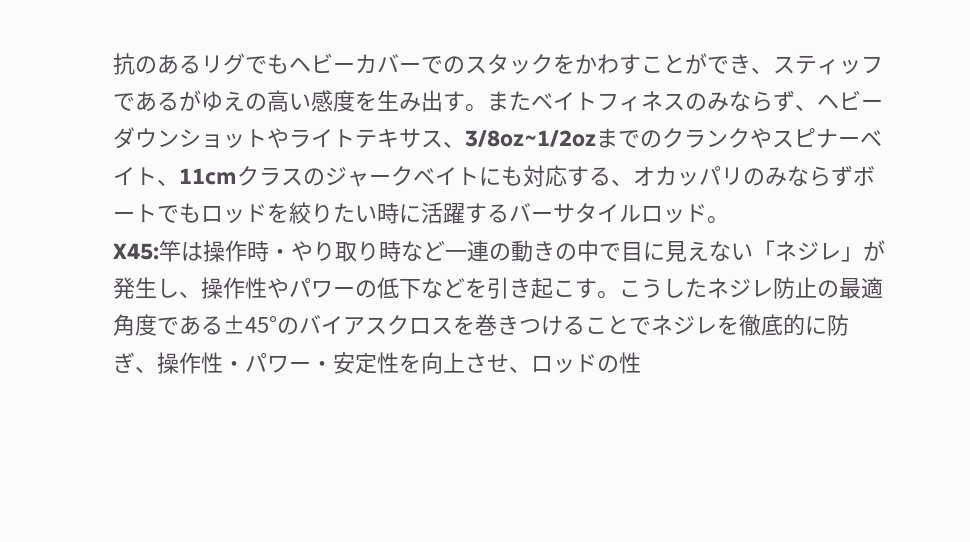抗のあるリグでもヘビーカバーでのスタックをかわすことができ、スティッフであるがゆえの高い感度を生み出す。またベイトフィネスのみならず、ヘビーダウンショットやライトテキサス、3/8oz~1/2ozまでのクランクやスピナーベイト、11cmクラスのジャークベイトにも対応する、オカッパリのみならずボートでもロッドを絞りたい時に活躍するバーサタイルロッド。
X45:竿は操作時・やり取り時など一連の動きの中で目に見えない「ネジレ」が発生し、操作性やパワーの低下などを引き起こす。こうしたネジレ防止の最適角度である±45°のバイアスクロスを巻きつけることでネジレを徹底的に防ぎ、操作性・パワー・安定性を向上させ、ロッドの性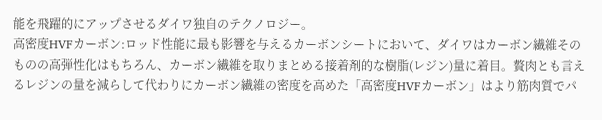能を飛躍的にアップさせるダイワ独自のテクノロジー。
高密度HVFカーボン:ロッド性能に最も影響を与えるカーボンシートにおいて、ダイワはカーボン繊維そのものの高弾性化はもちろん、カーボン繊維を取りまとめる接着剤的な樹脂(レジン)量に着目。贅肉とも言えるレジンの量を減らして代わりにカーボン繊維の密度を高めた「高密度HVFカーボン」はより筋肉質でパ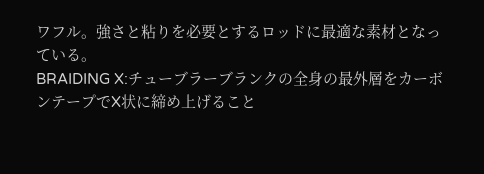ワフル。強さと粘りを必要とするロッドに最適な素材となっている。
BRAIDING X:チューブラーブランクの全身の最外層をカーボンテープでX状に締め上げること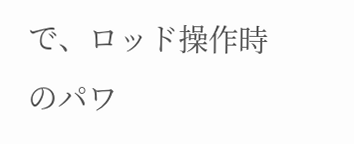で、ロッド操作時のパワ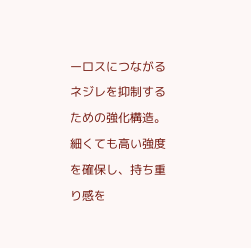ーロスにつながるネジレを抑制するための強化構造。細くても高い強度を確保し、持ち重り感を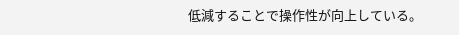低減することで操作性が向上している。